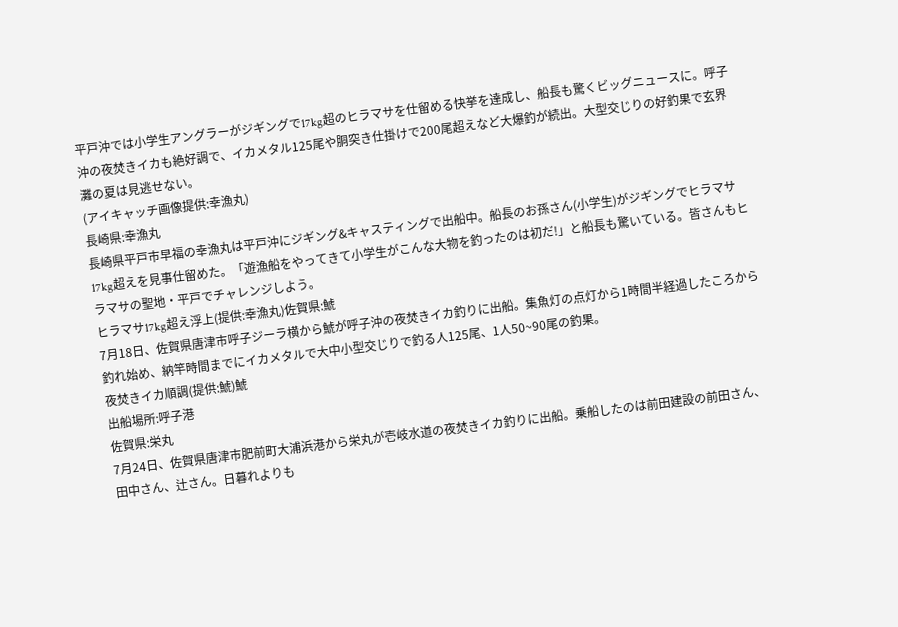平戸沖では小学生アングラーがジギングで17kg超のヒラマサを仕留める快挙を達成し、船長も驚くビッグニュースに。呼子沖の夜焚きイカも絶好調で、イカメタル125尾や胴突き仕掛けで200尾超えなど大爆釣が続出。大型交じりの好釣果で玄界灘の夏は見逃せない。
(アイキャッチ画像提供:幸漁丸)
長崎県:幸漁丸
長崎県平戸市早福の幸漁丸は平戸沖にジギング&キャスティングで出船中。船長のお孫さん(小学生)がジギングでヒラマサ17kg超えを見事仕留めた。「遊漁船をやってきて小学生がこんな大物を釣ったのは初だ!」と船長も驚いている。皆さんもヒラマサの聖地・平戸でチャレンジしよう。
ヒラマサ17kg超え浮上(提供:幸漁丸)佐賀県:鯱
7月18日、佐賀県唐津市呼子ジーラ横から鯱が呼子沖の夜焚きイカ釣りに出船。集魚灯の点灯から1時間半経過したころから釣れ始め、納竿時間までにイカメタルで大中小型交じりで釣る人125尾、1人50~90尾の釣果。
夜焚きイカ順調(提供:鯱)鯱
出船場所:呼子港
佐賀県:栄丸
7月24日、佐賀県唐津市肥前町大浦浜港から栄丸が壱岐水道の夜焚きイカ釣りに出船。乗船したのは前田建設の前田さん、田中さん、辻さん。日暮れよりも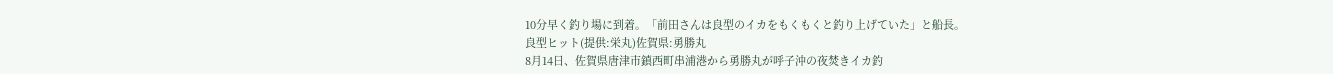10分早く釣り場に到着。「前田さんは良型のイカをもくもくと釣り上げていた」と船長。
良型ヒット(提供:栄丸)佐賀県:勇勝丸
8月14日、佐賀県唐津市鎮西町串浦港から勇勝丸が呼子沖の夜焚きイカ釣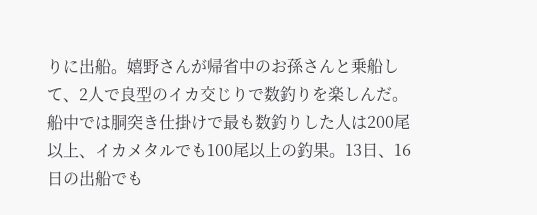りに出船。嬉野さんが帰省中のお孫さんと乗船して、2人で良型のイカ交じりで数釣りを楽しんだ。船中では胴突き仕掛けで最も数釣りした人は200尾以上、イカメタルでも100尾以上の釣果。13日、16日の出船でも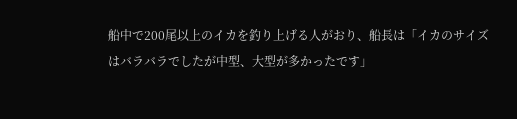船中で200尾以上のイカを釣り上げる人がおり、船長は「イカのサイズはバラバラでしたが中型、大型が多かったです」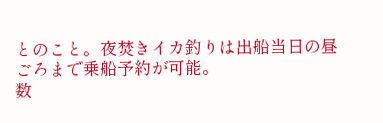とのこと。夜焚きイカ釣りは出船当日の昼ごろまで乗船予約が可能。
数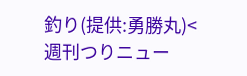釣り(提供:勇勝丸)<週刊つりニュー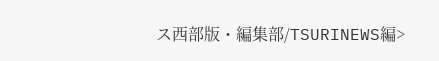ス西部版・編集部/TSURINEWS編>